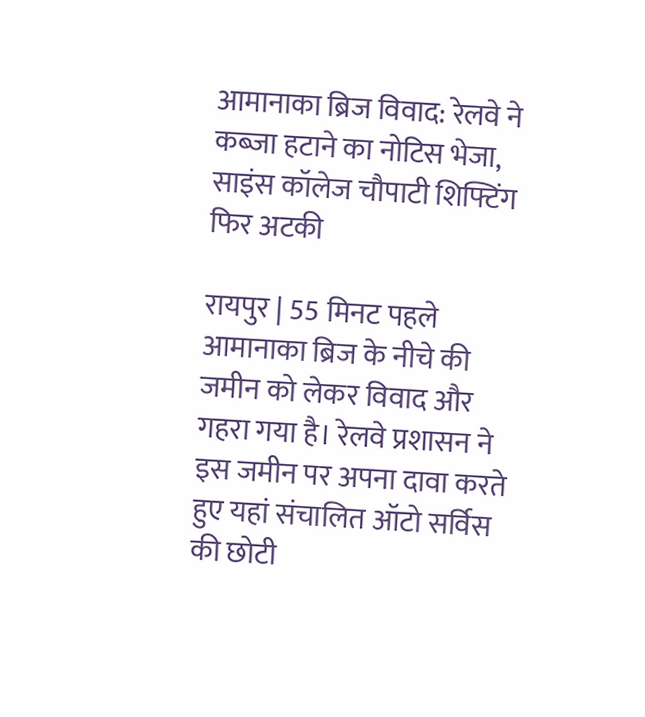आमानाका ब्रिज विवाद: रेलवे ने कब्जा हटाने का नोटिस भेजा, साइंस कॉलेज चौपाटी शिफ्टिंग फिर अटकी

रायपुर | 55 मिनट पहले
आमानाका ब्रिज के नीचे की जमीन को लेकर विवाद और गहरा गया है। रेलवे प्रशासन ने इस जमीन पर अपना दावा करते हुए यहां संचालित ऑटो सर्विस की छोटी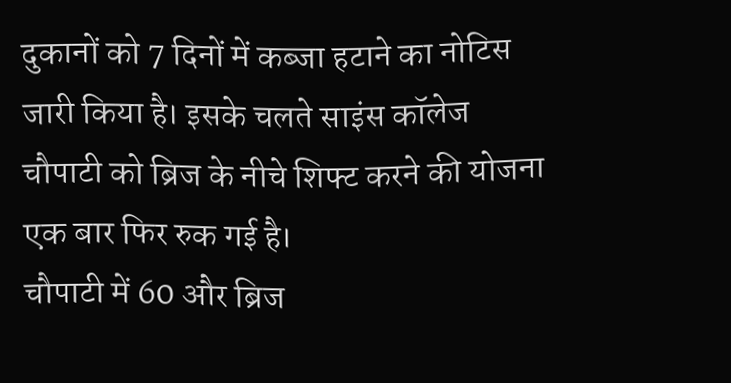दुकानों को 7 दिनों में कब्जा हटाने का नोटिस जारी किया है। इसके चलते साइंस कॉलेज चौपाटी को ब्रिज के नीचे शिफ्ट करने की योजना एक बार फिर रुक गई है।
चौपाटी में 60 और ब्रिज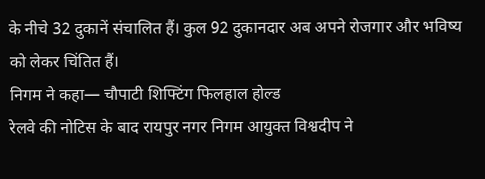के नीचे 32 दुकानें संचालित हैं। कुल 92 दुकानदार अब अपने रोजगार और भविष्य को लेकर चिंतित हैं।
निगम ने कहा— चौपाटी शिफ्टिंग फिलहाल होल्ड
रेलवे की नोटिस के बाद रायपुर नगर निगम आयुक्त विश्वदीप ने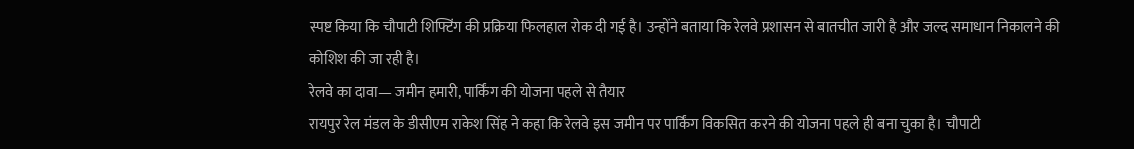स्पष्ट किया कि चौपाटी शिफ्टिंग की प्रक्रिया फिलहाल रोक दी गई है। उन्होंने बताया कि रेलवे प्रशासन से बातचीत जारी है और जल्द समाधान निकालने की कोशिश की जा रही है।
रेलवे का दावा— जमीन हमारी, पार्किंग की योजना पहले से तैयार
रायपुर रेल मंडल के डीसीएम राकेश सिंह ने कहा कि रेलवे इस जमीन पर पार्किंग विकसित करने की योजना पहले ही बना चुका है। चौपाटी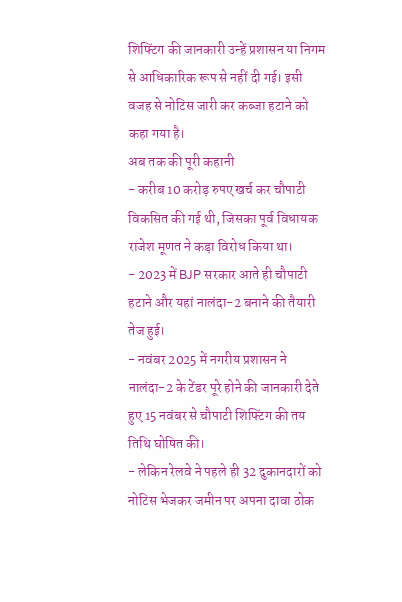शिफ्टिंग की जानकारी उन्हें प्रशासन या निगम से आधिकारिक रूप से नहीं दी गई। इसी वजह से नोटिस जारी कर कब्जा हटाने को कहा गया है।
अब तक की पूरी कहानी
- करीब 10 करोड़ रुपए खर्च कर चौपाटी विकसित की गई थी, जिसका पूर्व विधायक राजेश मूणत ने कड़ा विरोध किया था।
- 2023 में BJP सरकार आते ही चौपाटी हटाने और यहां नालंदा-2 बनाने की तैयारी तेज हुई।
- नवंबर 2025 में नगरीय प्रशासन ने नालंदा-2 के टेंडर पूरे होने की जानकारी देते हुए 15 नवंबर से चौपाटी शिफ्टिंग की तय तिथि घोषित की।
- लेकिन रेलवे ने पहले ही 32 दुकानदारों को नोटिस भेजकर जमीन पर अपना दावा ठोक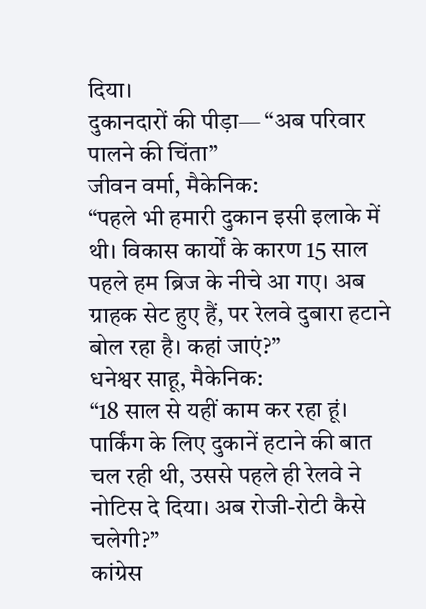दिया।
दुकानदारों की पीड़ा— “अब परिवार पालने की चिंता”
जीवन वर्मा, मैकेनिक:
“पहले भी हमारी दुकान इसी इलाके में थी। विकास कार्यों के कारण 15 साल पहले हम ब्रिज के नीचे आ गए। अब ग्राहक सेट हुए हैं, पर रेलवे दुबारा हटाने बोल रहा है। कहां जाएं?”
धनेश्वर साहू, मैकेनिक:
“18 साल से यहीं काम कर रहा हूं। पार्किंग के लिए दुकानें हटाने की बात चल रही थी, उससे पहले ही रेलवे ने नोटिस दे दिया। अब रोजी-रोटी कैसे चलेगी?”
कांग्रेस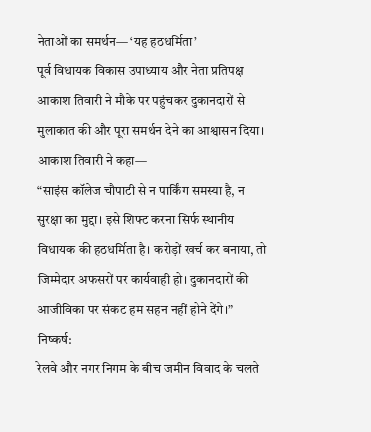नेताओं का समर्थन— ‘यह हठधर्मिता’
पूर्व विधायक विकास उपाध्याय और नेता प्रतिपक्ष आकाश तिवारी ने मौके पर पहुंचकर दुकानदारों से मुलाकात की और पूरा समर्थन देने का आश्वासन दिया।
आकाश तिवारी ने कहा—
“साइंस कॉलेज चौपाटी से न पार्किंग समस्या है, न सुरक्षा का मुद्दा। इसे शिफ्ट करना सिर्फ स्थानीय विधायक की हठधर्मिता है। करोड़ों खर्च कर बनाया, तो जिम्मेदार अफसरों पर कार्यवाही हो। दुकानदारों की आजीविका पर संकट हम सहन नहीं होने देंगे।”
निष्कर्ष:
रेलवे और नगर निगम के बीच जमीन विवाद के चलते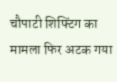चौपाटी शिफ्टिंग का मामला फिर अटक गया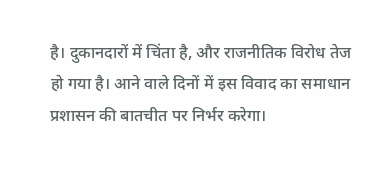है। दुकानदारों में चिंता है, और राजनीतिक विरोध तेज हो गया है। आने वाले दिनों में इस विवाद का समाधान प्रशासन की बातचीत पर निर्भर करेगा।